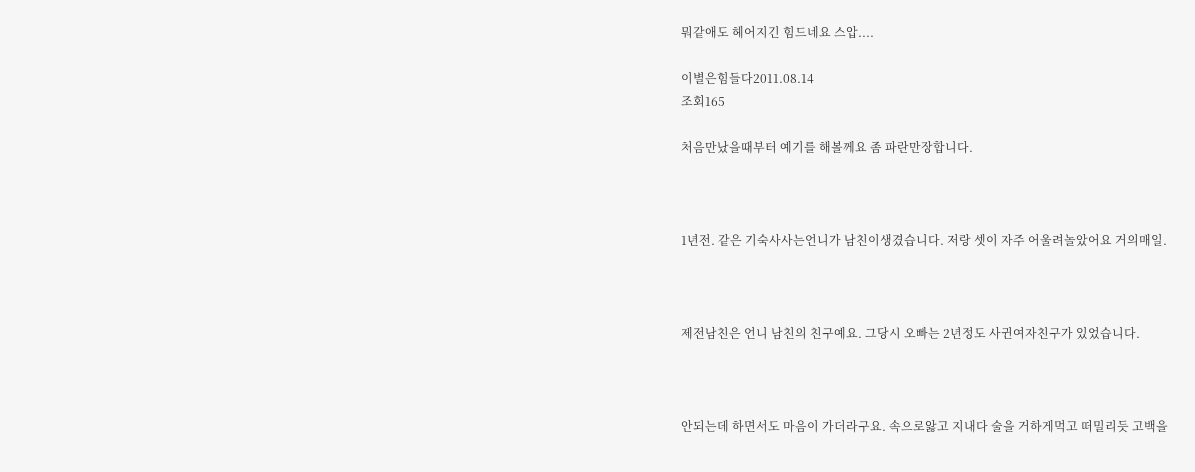뭐같애도 헤어지긴 힘드네요 스압....

이별은힘들다2011.08.14
조회165

처음만났을때부터 예기를 해볼께요 좀 파란만장합니다.



1년전. 같은 기숙사사는언니가 남친이생겼습니다. 저랑 셋이 자주 어울려놀았어요 거의매일.



제전남친은 언니 남친의 친구예요. 그당시 오빠는 2년정도 사귄여자친구가 있었습니다.



안되는데 하면서도 마음이 가더라구요. 속으로앓고 지내다 술을 거하게먹고 떠밀리듯 고백을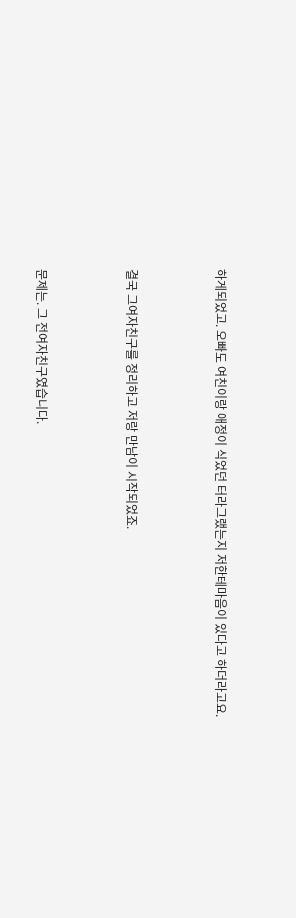하게되었고. 오빠도 여친이랑 애정이 식었던 터라그랬는지 저한테마음이 있다고 하더라고요.



결국 그여자친구를 정리하고 저랑 만남이 시작되었죠.



문제는. 그 전여자친구였습니다.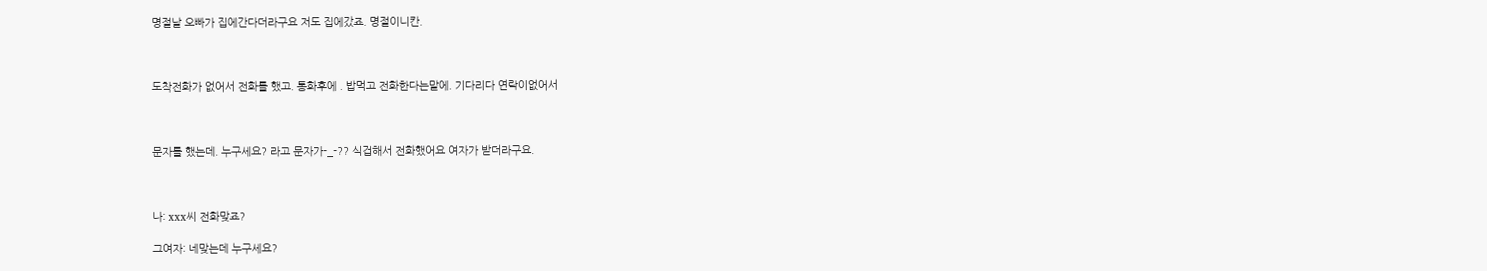명절날 오빠가 집에간다더라구요 저도 집에갔죠. 명절이니칸.



도착전화가 없어서 전화를 했고. 통화후에 . 밥먹고 전화한다는말에. 기다리다 연락이없어서



문자를 했는데. 누구세요? 라고 문자가-_-?? 식겁해서 전화했어요 여자가 받더라구요.



나: xxx씨 전화맞죠?

그여자: 네맞는데 누구세요?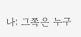나: 그쪽은 누구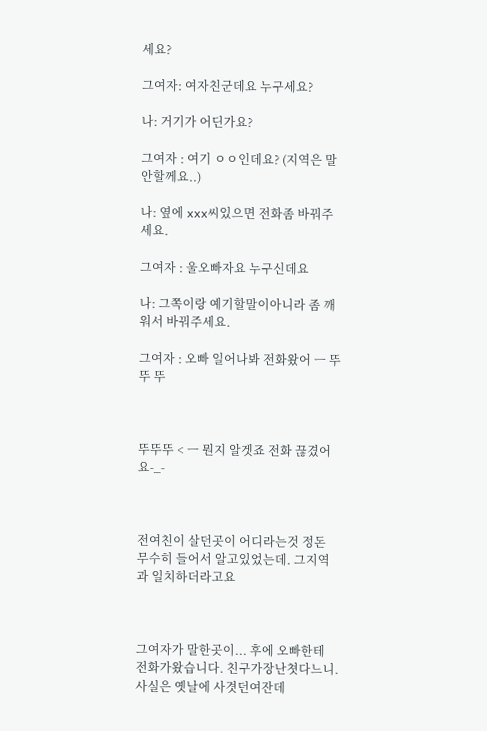세요?

그여자: 여자친군데요 누구세요?

나: 거기가 어딘가요?

그여자 : 여기 ㅇㅇ인데요? (지역은 말안할께요..)

나: 옆에 xxx씨있으면 전화좀 바꿔주세요.

그여자 : 울오빠자요 누구신데요

나: 그쪽이랑 예기할말이아니라 좀 깨워서 바꿔주세요.

그여자 : 오빠 일어나봐 전화왔어 ㅡ 뚜 뚜 뚜



뚜뚜뚜 < ㅡ 뭔지 알겟죠 전화 끊겼어요-_-



전여친이 살던곳이 어디라는것 정돈 무수히 들어서 알고있었는데. 그지역과 일치하더라고요



그여자가 말한곳이... 후에 오빠한테 전화가왔습니다. 친구가장난쳣다느니. 사실은 옛날에 사겻던여잔데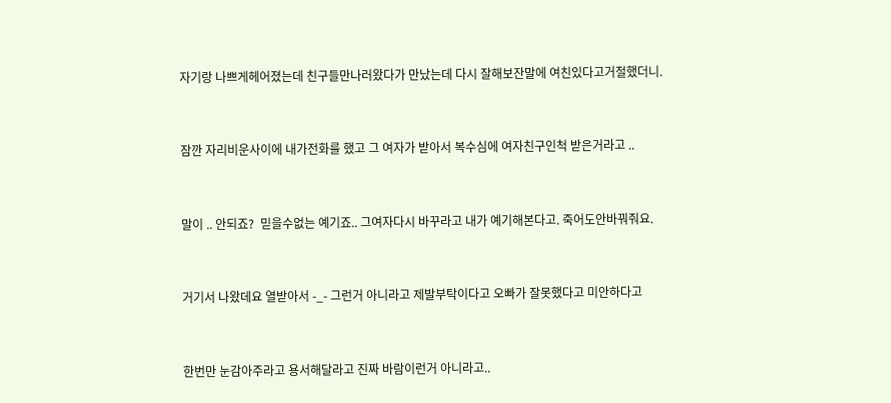자기랑 나쁘게헤어졌는데 친구들만나러왔다가 만났는데 다시 잘해보잔말에 여친있다고거절했더니.



잠깐 자리비운사이에 내가전화를 했고 그 여자가 받아서 복수심에 여자친구인척 받은거라고 ..



말이 .. 안되죠?  믿을수없는 예기죠.. 그여자다시 바꾸라고 내가 예기해본다고. 죽어도안바꿔줘요.



거기서 나왔데요 열받아서 -_- 그런거 아니라고 제발부탁이다고 오빠가 잘못했다고 미안하다고



한번만 눈감아주라고 용서해달라고 진짜 바람이런거 아니라고..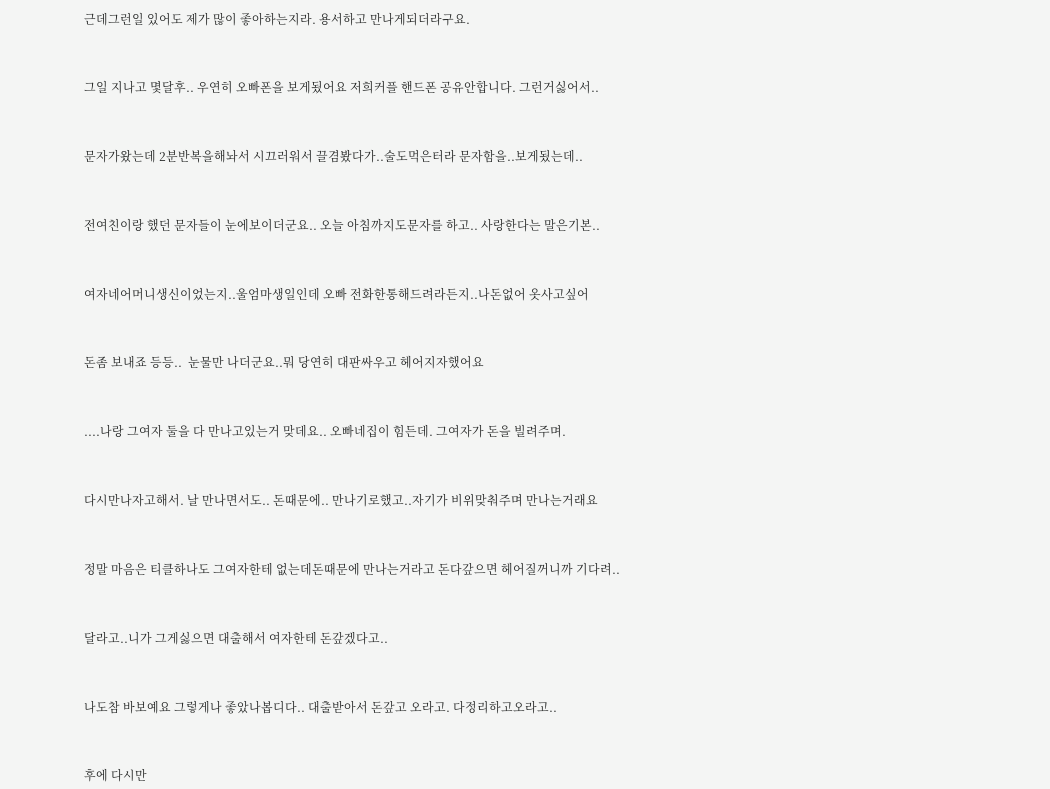근데그런일 있어도 제가 많이 좋아하는지라. 용서하고 만나게되더라구요.



그일 지나고 몇달후.. 우연히 오빠폰을 보게됬어요 저희커플 핸드폰 공유안합니다. 그런거싫어서..



문자가왔는데 2분반복을해놔서 시끄러워서 끌겸봤다가..술도먹은터라 문자함을..보게됬는데..



전여친이랑 했던 문자들이 눈에보이더군요.. 오늘 아침까지도문자를 하고.. 사랑한다는 말은기본..



여자네어머니생신이었는지..울엄마생일인데 오빠 전화한통해드려라든지..나돈없어 옷사고싶어



돈좀 보내죠 등등..  눈물만 나더군요..뭐 당연히 대판싸우고 헤어지자했어요



....나랑 그여자 둘을 다 만나고있는거 맞데요.. 오빠네집이 힘든데. 그여자가 돈을 빌려주며.



다시만나자고해서. 날 만나면서도.. 돈때문에.. 만나기로했고..자기가 비위맞춰주며 만나는거래요



정말 마음은 티클하나도 그여자한테 없는데돈때문에 만나는거라고 돈다갚으면 헤어질꺼니까 기다려..



달라고..니가 그게싫으면 대출해서 여자한테 돈갚겠다고..



나도참 바보예요 그렇게나 좋았나봅디다.. 대출받아서 돈갚고 오라고. 다정리하고오라고..



후에 다시만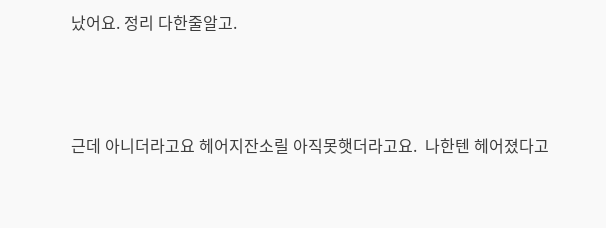났어요. 정리 다한줄알고.



근데 아니더라고요 헤어지잔소릴 아직못햇더라고요.  나한텐 헤어졌다고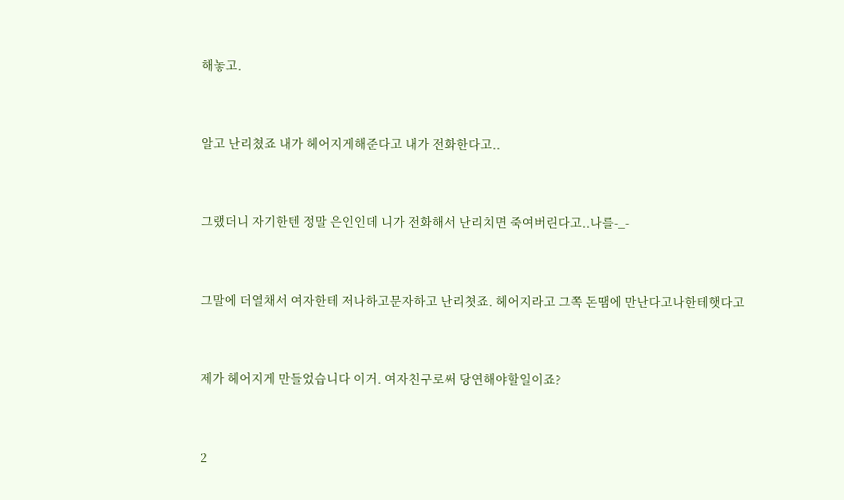해놓고.



알고 난리쳤죠 내가 헤어지게해준다고 내가 전화한다고..



그랬더니 자기한텐 정말 은인인데 니가 전화해서 난리치면 죽여버린다고..나를-_-



그말에 더열채서 여자한테 저나하고문자하고 난리쳣죠. 헤어지라고 그쪽 돈땜에 만난다고나한테햇다고



제가 헤어지게 만들었습니다 이거. 여자친구로써 당연해야할일이죠?



2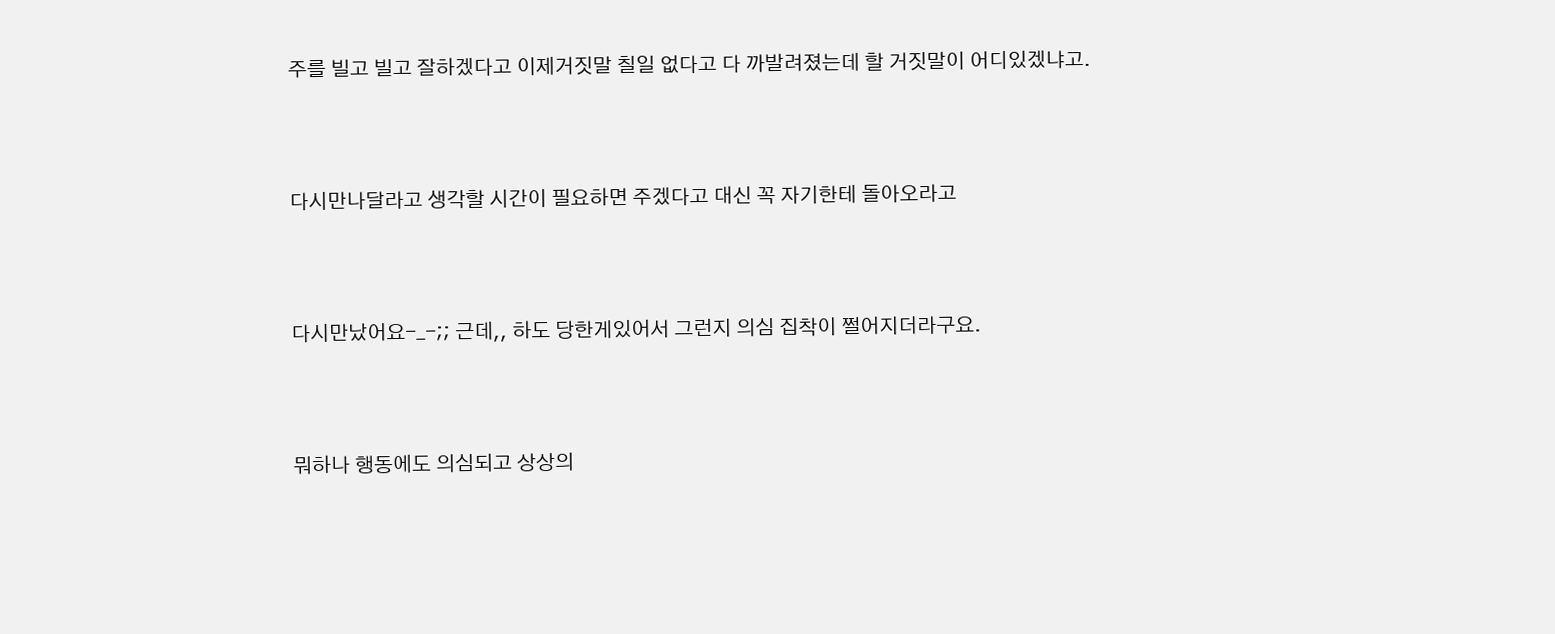주를 빌고 빌고 잘하겠다고 이제거짓말 칠일 없다고 다 까발려졌는데 할 거짓말이 어디있겠냐고.



다시만나달라고 생각할 시간이 필요하면 주겠다고 대신 꼭 자기한테 돌아오라고



다시만났어요-_-;; 근데,, 하도 당한게있어서 그런지 의심 집착이 쩔어지더라구요.



뭐하나 행동에도 의심되고 상상의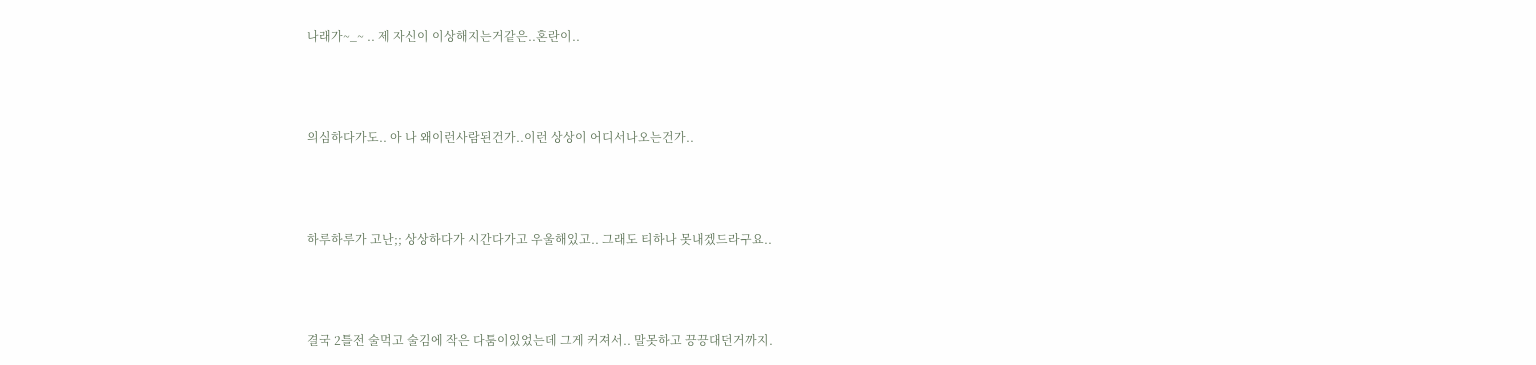나래가~_~ .. 제 자신이 이상해지는거같은..혼란이..



의심하다가도.. 아 나 왜이런사람된건가..이런 상상이 어디서나오는건가..



하루하루가 고난;; 상상하다가 시간다가고 우울해있고.. 그래도 티하나 못내겠드라구요..



결국 2틀전 술먹고 술김에 작은 다툼이있었는데 그게 커져서.. 말못하고 끙끙대던거까지.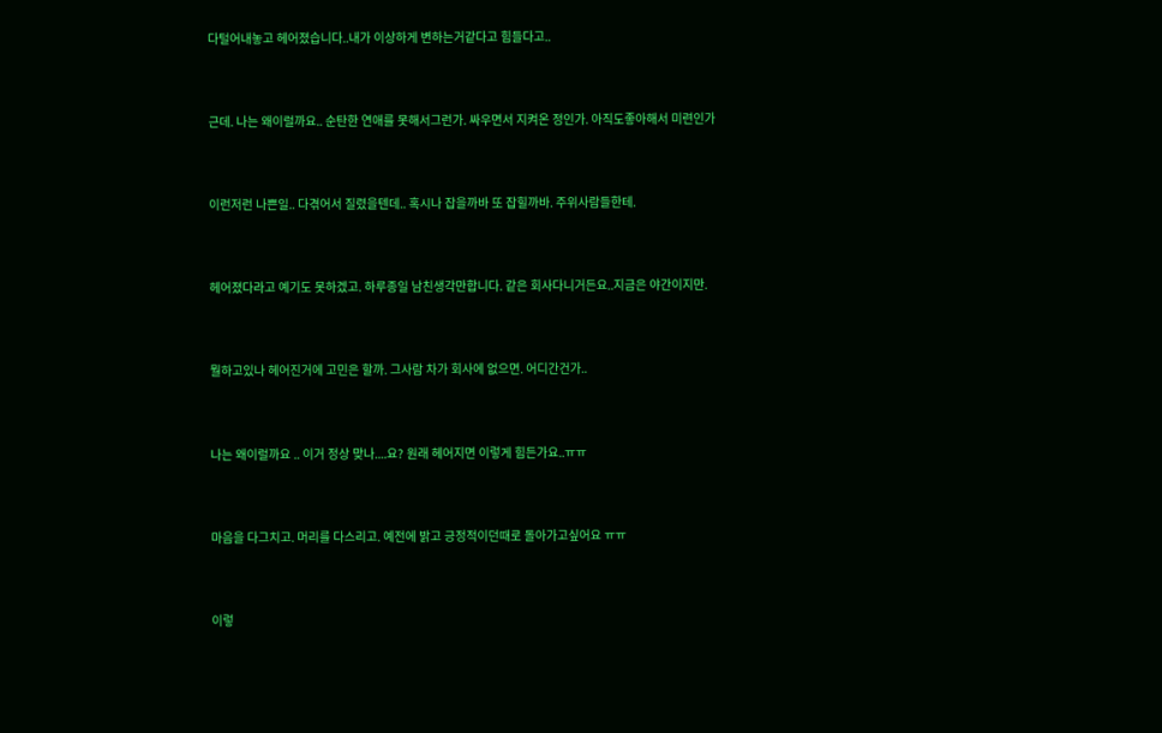다털어내놓고 헤어졌습니다..내가 이상하게 변하는거같다고 힘들다고..



근데. 나는 왜이럴까요.. 순탄한 연애를 못해서그런가. 싸우면서 지켜온 정인가. 아직도좋아해서 미련인가



이런저런 나쁜일.. 다겪어서 질렸을텐데.. 혹시나 잡을까바 또 잡힐까바. 주위사람들한테.



헤어졌다라고 예기도 못하겠고. 하루종일 남친생각만합니다. 같은 회사다니거든요..지금은 야간이지만.



뭘하고있나 헤어진거에 고민은 할까. 그사람 차가 회사에 없으면. 어디간건가..



나는 왜이럴까요 .. 이거 정상 맞나....요? 원래 헤어지면 이렇게 힘든가요..ㅠㅠ



마음을 다그치고. 머리를 다스리고. 예전에 밝고 긍정적이던때로 돌아가고싶어요 ㅠㅠ



이렇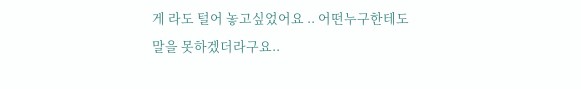게 라도 털어 놓고싶었어요 .. 어떤누구한테도 말을 못하겠더라구요..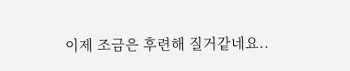이제 조금은 후련해 질거같네요..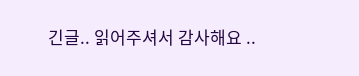긴글.. 읽어주셔서 감사해요 ..